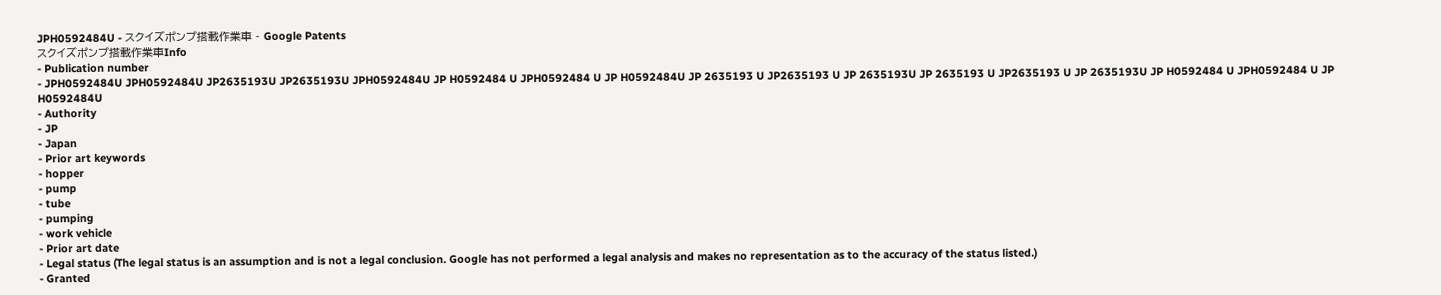JPH0592484U - スクイズポンプ搭載作業車 - Google Patents
スクイズポンプ搭載作業車Info
- Publication number
- JPH0592484U JPH0592484U JP2635193U JP2635193U JPH0592484U JP H0592484 U JPH0592484 U JP H0592484U JP 2635193 U JP2635193 U JP 2635193U JP 2635193 U JP2635193 U JP 2635193U JP H0592484 U JPH0592484 U JP H0592484U
- Authority
- JP
- Japan
- Prior art keywords
- hopper
- pump
- tube
- pumping
- work vehicle
- Prior art date
- Legal status (The legal status is an assumption and is not a legal conclusion. Google has not performed a legal analysis and makes no representation as to the accuracy of the status listed.)
- Granted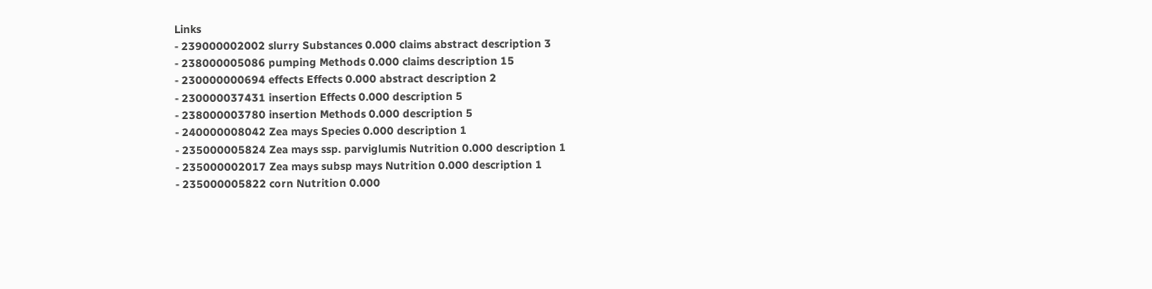Links
- 239000002002 slurry Substances 0.000 claims abstract description 3
- 238000005086 pumping Methods 0.000 claims description 15
- 230000000694 effects Effects 0.000 abstract description 2
- 230000037431 insertion Effects 0.000 description 5
- 238000003780 insertion Methods 0.000 description 5
- 240000008042 Zea mays Species 0.000 description 1
- 235000005824 Zea mays ssp. parviglumis Nutrition 0.000 description 1
- 235000002017 Zea mays subsp mays Nutrition 0.000 description 1
- 235000005822 corn Nutrition 0.000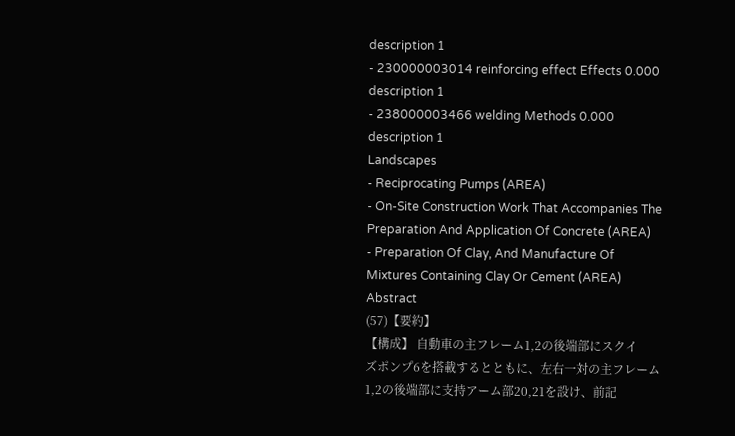description 1
- 230000003014 reinforcing effect Effects 0.000 description 1
- 238000003466 welding Methods 0.000 description 1
Landscapes
- Reciprocating Pumps (AREA)
- On-Site Construction Work That Accompanies The Preparation And Application Of Concrete (AREA)
- Preparation Of Clay, And Manufacture Of Mixtures Containing Clay Or Cement (AREA)
Abstract
(57)【要約】
【構成】 自動車の主フレーム1,2の後端部にスクイ
ズポンプ6を搭載するとともに、左右一対の主フレーム
1,2の後端部に支持アーム部20,21を設け、前記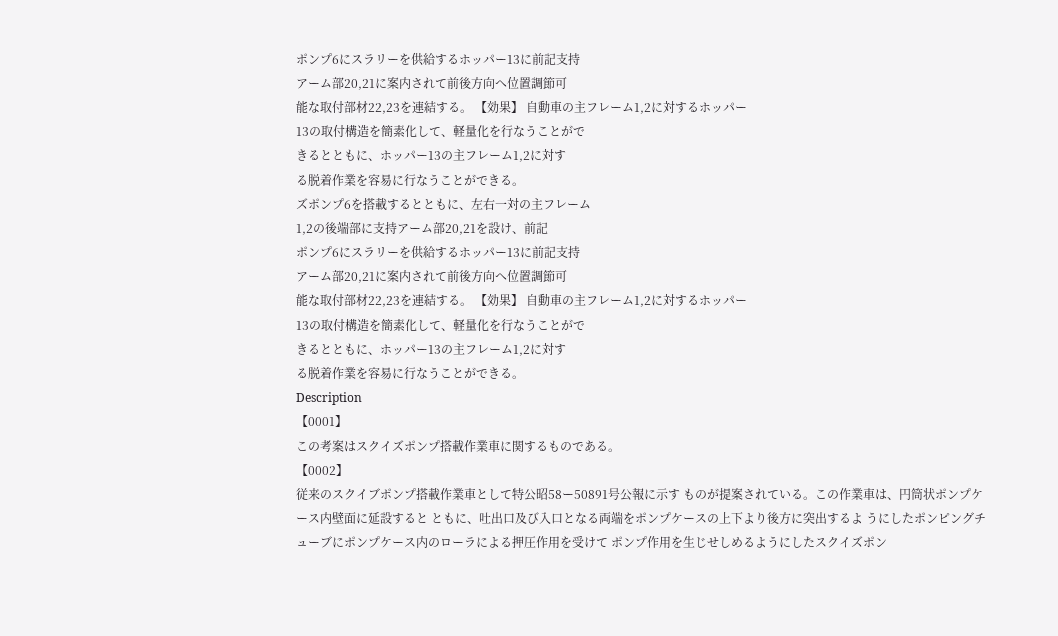ポンプ6にスラリーを供給するホッパー13に前記支持
アーム部20,21に案内されて前後方向へ位置調節可
能な取付部材22,23を連結する。 【効果】 自動車の主フレーム1,2に対するホッパー
13の取付構造を簡素化して、軽量化を行なうことがで
きるとともに、ホッパー13の主フレーム1,2に対す
る脱着作業を容易に行なうことができる。
ズポンプ6を搭載するとともに、左右一対の主フレーム
1,2の後端部に支持アーム部20,21を設け、前記
ポンプ6にスラリーを供給するホッパー13に前記支持
アーム部20,21に案内されて前後方向へ位置調節可
能な取付部材22,23を連結する。 【効果】 自動車の主フレーム1,2に対するホッパー
13の取付構造を簡素化して、軽量化を行なうことがで
きるとともに、ホッパー13の主フレーム1,2に対す
る脱着作業を容易に行なうことができる。
Description
【0001】
この考案はスクイズポンプ搭載作業車に関するものである。
【0002】
従来のスクイブポンプ搭載作業車として特公昭58ー50891号公報に示す ものが提案されている。この作業車は、円筒状ポンプケース内壁面に延設すると ともに、吐出口及び入口となる両端をポンプケースの上下より後方に突出するよ うにしたポンピングチューブにポンプケース内のローラによる押圧作用を受けて ポンプ作用を生じせしめるようにしたスクイズポン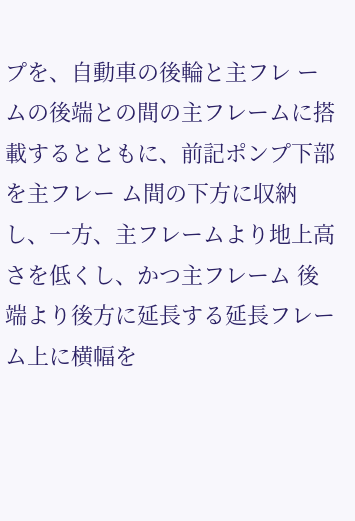プを、自動車の後輪と主フレ ームの後端との間の主フレームに搭載するとともに、前記ポンプ下部を主フレー ム間の下方に収納し、一方、主フレームより地上高さを低くし、かつ主フレーム 後端より後方に延長する延長フレーム上に横幅を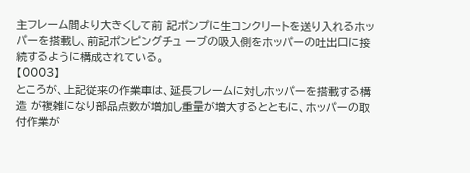主フレーム間より大きくして前 記ポンプに生コンクリートを送り入れるホッパーを搭載し、前記ポンピングチュ ーブの吸入側をホッパーの吐出口に接続するように構成されている。
【0003】
ところが、上記従来の作業車は、延長フレームに対しホッパーを搭載する構造 が複雑になり部品点数が増加し重量が増大するとともに、ホッパーの取付作業が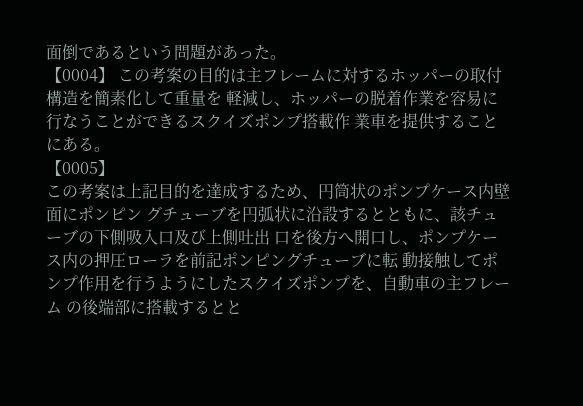面倒であるという問題があった。
【0004】 この考案の目的は主フレームに対するホッパーの取付構造を簡素化して重量を 軽減し、ホッパーの脱着作業を容易に行なうことができるスクイズポンプ搭載作 業車を提供することにある。
【0005】
この考案は上記目的を達成するため、円筒状のポンプケース内壁面にポンピン グチューブを円弧状に沿設するとともに、該チューブの下側吸入口及び上側吐出 口を後方へ開口し、ポンプケース内の押圧ローラを前記ポンピングチューブに転 動接触してポンプ作用を行うようにしたスクイズポンプを、自動車の主フレーム の後端部に搭載するとと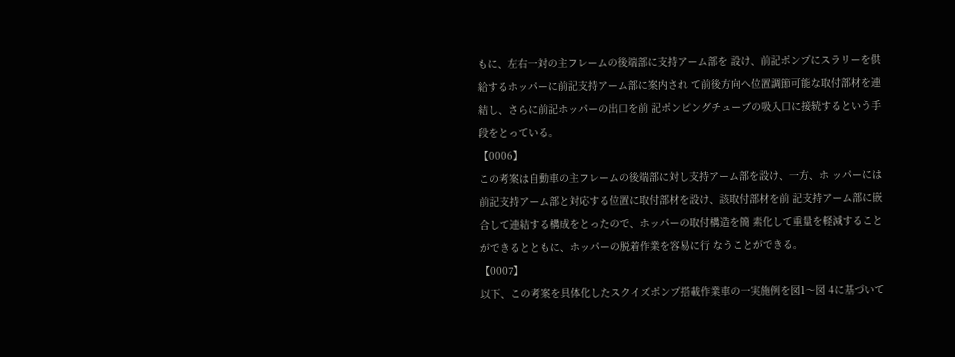もに、左右一対の主フレームの後端部に支持アーム部を 設け、前記ポンプにスラリーを供給するホッパーに前記支持アーム部に案内され て前後方向へ位置調節可能な取付部材を連結し、さらに前記ホッパーの出口を前 記ポンピングチューブの吸入口に接続するという手段をとっている。
【0006】
この考案は自動車の主フレームの後端部に対し支持アーム部を設け、一方、ホ ッパーには前記支持アーム部と対応する位置に取付部材を設け、該取付部材を前 記支持アーム部に嵌合して連結する構成をとったので、ホッパーの取付構造を簡 素化して重量を軽減することができるとともに、ホッパーの脱着作業を容易に行 なうことができる。
【0007】
以下、この考案を具体化したスクイズポンプ搭載作業車の一実施例を図1〜図 4に基づいて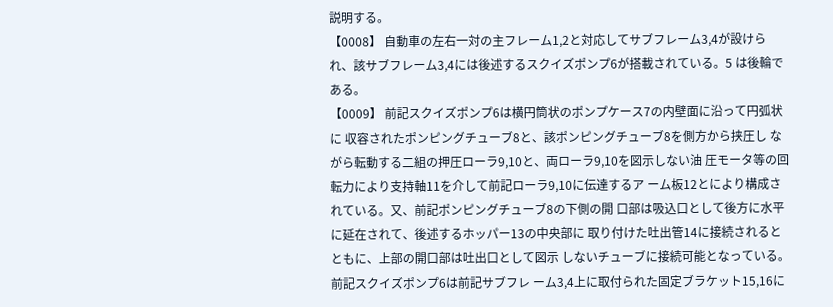説明する。
【0008】 自動車の左右一対の主フレーム1,2と対応してサブフレーム3,4が設けら れ、該サブフレーム3,4には後述するスクイズポンプ6が搭載されている。5 は後輪である。
【0009】 前記スクイズポンプ6は横円筒状のポンプケース7の内壁面に沿って円弧状に 収容されたポンピングチューブ8と、該ポンピングチューブ8を側方から挟圧し ながら転動する二組の押圧ローラ9,10と、両ローラ9,10を図示しない油 圧モータ等の回転力により支持軸11を介して前記ローラ9,10に伝達するア ーム板12とにより構成されている。又、前記ポンピングチューブ8の下側の開 口部は吸込口として後方に水平に延在されて、後述するホッパー13の中央部に 取り付けた吐出管14に接続されるとともに、上部の開口部は吐出口として図示 しないチューブに接続可能となっている。前記スクイズポンプ6は前記サブフレ ーム3,4上に取付られた固定ブラケット15,16に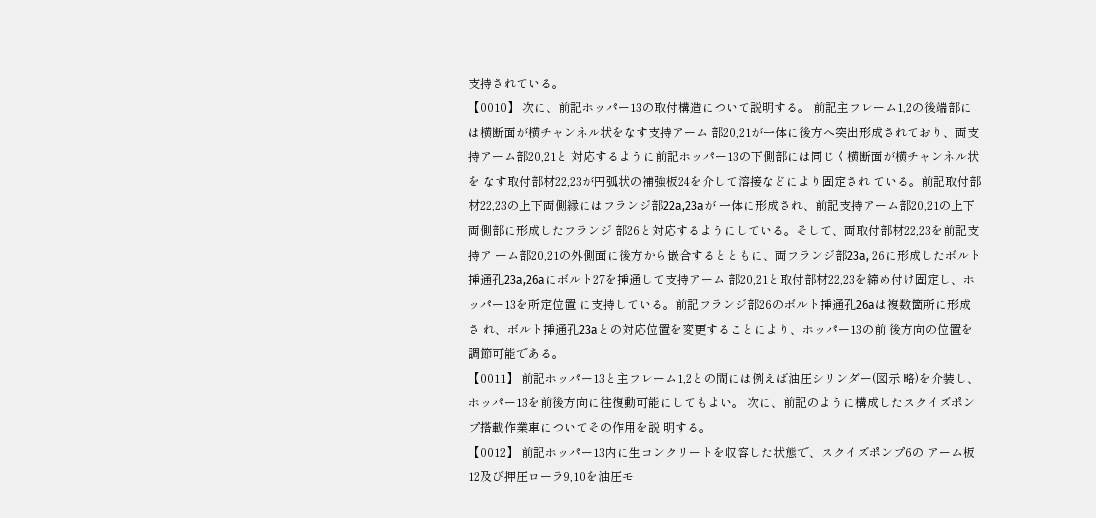支持されている。
【0010】 次に、前記ホッパー13の取付構造について説明する。 前記主フレーム1,2の後端部には横断面が横チャンネル状をなす支持アーム 部20,21が一体に後方へ突出形成されており、両支持アーム部20,21と 対応するように前記ホッパー13の下側部には同じく横断面が横チャンネル状を なす取付部材22,23が円弧状の補強板24を介して溶接などにより固定され ている。前記取付部材22,23の上下両側縁にはフランジ部22a,23aが 一体に形成され、前記支持アーム部20,21の上下両側部に形成したフランジ 部26と対応するようにしている。そして、両取付部材22,23を前記支持ア ーム部20,21の外側面に後方から嵌合するとともに、両フランジ部23a, 26に形成したボルト挿通孔23a,26aにボルト27を挿通して支持アーム 部20,21と取付部材22,23を締め付け固定し、ホッパー13を所定位置 に支持している。前記フランジ部26のボルト挿通孔26aは複数箇所に形成さ れ、ボルト挿通孔23aとの対応位置を変更することにより、ホッパー13の前 後方向の位置を調節可能である。
【0011】 前記ホッパー13と主フレーム1,2との間には例えば油圧シリンダー(図示 略)を介装し、ホッパー13を前後方向に往復動可能にしてもよい。 次に、前記のように構成したスクイズポンプ搭載作業車についてその作用を説 明する。
【0012】 前記ホッパー13内に生コンクリートを収容した状態で、スクイズポンプ6の アーム板12及び押圧ローラ9,10を油圧モ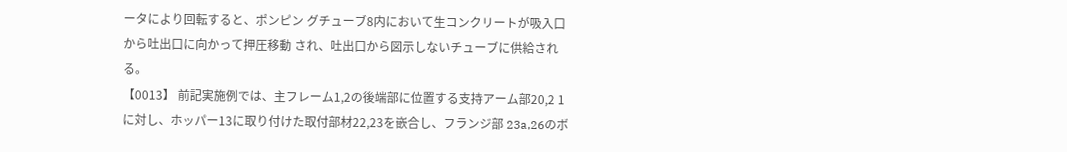ータにより回転すると、ポンピン グチューブ8内において生コンクリートが吸入口から吐出口に向かって押圧移動 され、吐出口から図示しないチューブに供給される。
【0013】 前記実施例では、主フレーム1,2の後端部に位置する支持アーム部20,2 1に対し、ホッパー13に取り付けた取付部材22,23を嵌合し、フランジ部 23a,26のボ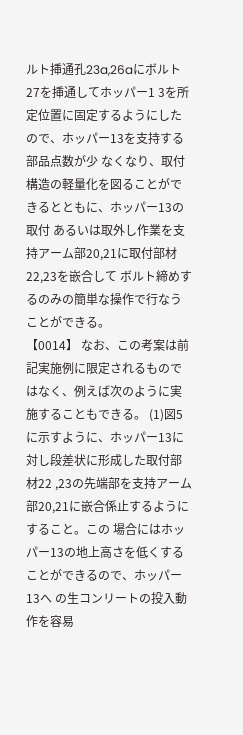ルト挿通孔23a,26aにボルト27を挿通してホッパー1 3を所定位置に固定するようにしたので、ホッパー13を支持する部品点数が少 なくなり、取付構造の軽量化を図ることができるとともに、ホッパー13の取付 あるいは取外し作業を支持アーム部20,21に取付部材22,23を嵌合して ボルト締めするのみの簡単な操作で行なうことができる。
【0014】 なお、この考案は前記実施例に限定されるものではなく、例えば次のように実 施することもできる。 (1)図5に示すように、ホッパー13に対し段差状に形成した取付部材22 ,23の先端部を支持アーム部20,21に嵌合係止するようにすること。この 場合にはホッパー13の地上高さを低くすることができるので、ホッパー13へ の生コンリートの投入動作を容易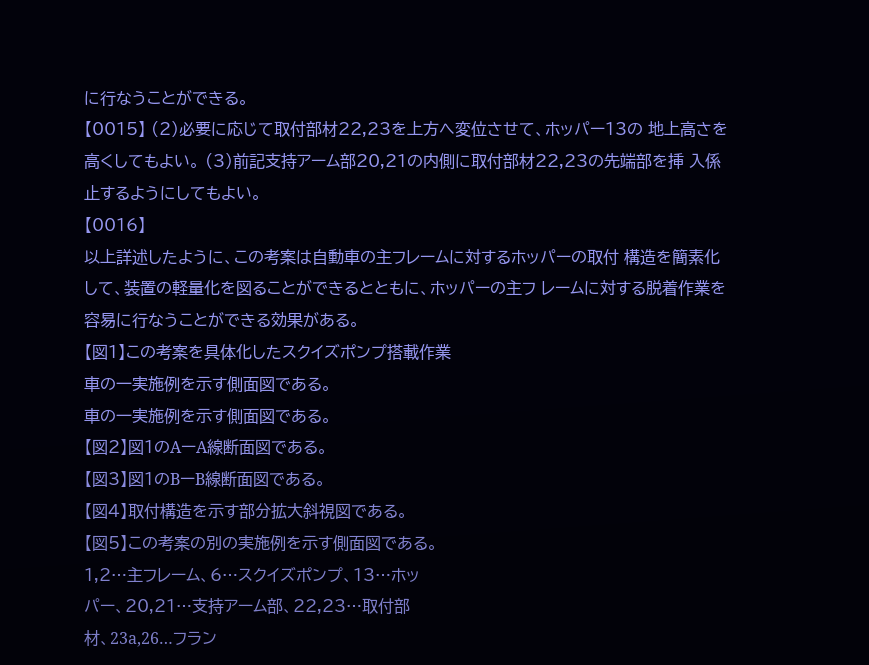に行なうことができる。
【0015】 (2)必要に応じて取付部材22,23を上方へ変位させて、ホッパー13の 地上高さを高くしてもよい。 (3)前記支持アーム部20,21の内側に取付部材22,23の先端部を挿 入係止するようにしてもよい。
【0016】
以上詳述したように、この考案は自動車の主フレームに対するホッパーの取付 構造を簡素化して、装置の軽量化を図ることができるとともに、ホッパーの主フ レームに対する脱着作業を容易に行なうことができる効果がある。
【図1】この考案を具体化したスクイズポンプ搭載作業
車の一実施例を示す側面図である。
車の一実施例を示す側面図である。
【図2】図1のAーA線断面図である。
【図3】図1のBーB線断面図である。
【図4】取付構造を示す部分拡大斜視図である。
【図5】この考案の別の実施例を示す側面図である。
1,2…主フレーム、6…スクイズポンプ、13…ホッ
パー、20,21…支持アーム部、22,23…取付部
材、23a,26…フラン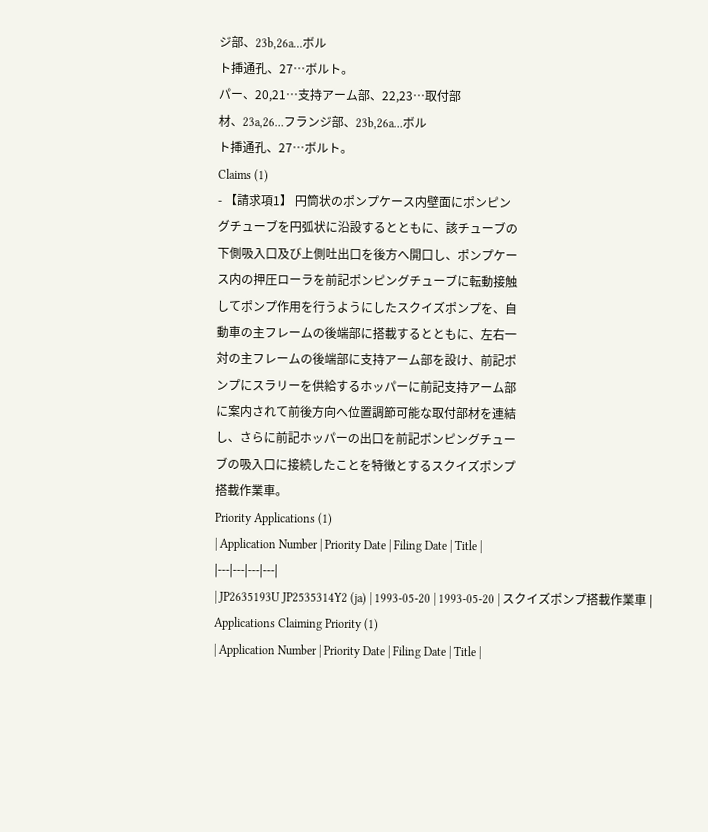ジ部、23b,26a…ボル
ト挿通孔、27…ボルト。
パー、20,21…支持アーム部、22,23…取付部
材、23a,26…フランジ部、23b,26a…ボル
ト挿通孔、27…ボルト。
Claims (1)
- 【請求項1】 円筒状のポンプケース内壁面にポンピン
グチューブを円弧状に沿設するとともに、該チューブの
下側吸入口及び上側吐出口を後方へ開口し、ポンプケー
ス内の押圧ローラを前記ポンピングチューブに転動接触
してポンプ作用を行うようにしたスクイズポンプを、自
動車の主フレームの後端部に搭載するとともに、左右一
対の主フレームの後端部に支持アーム部を設け、前記ポ
ンプにスラリーを供給するホッパーに前記支持アーム部
に案内されて前後方向へ位置調節可能な取付部材を連結
し、さらに前記ホッパーの出口を前記ポンピングチュー
ブの吸入口に接続したことを特徴とするスクイズポンプ
搭載作業車。
Priority Applications (1)
| Application Number | Priority Date | Filing Date | Title |
|---|---|---|---|
| JP2635193U JP2535314Y2 (ja) | 1993-05-20 | 1993-05-20 | スクイズポンプ搭載作業車 |
Applications Claiming Priority (1)
| Application Number | Priority Date | Filing Date | Title |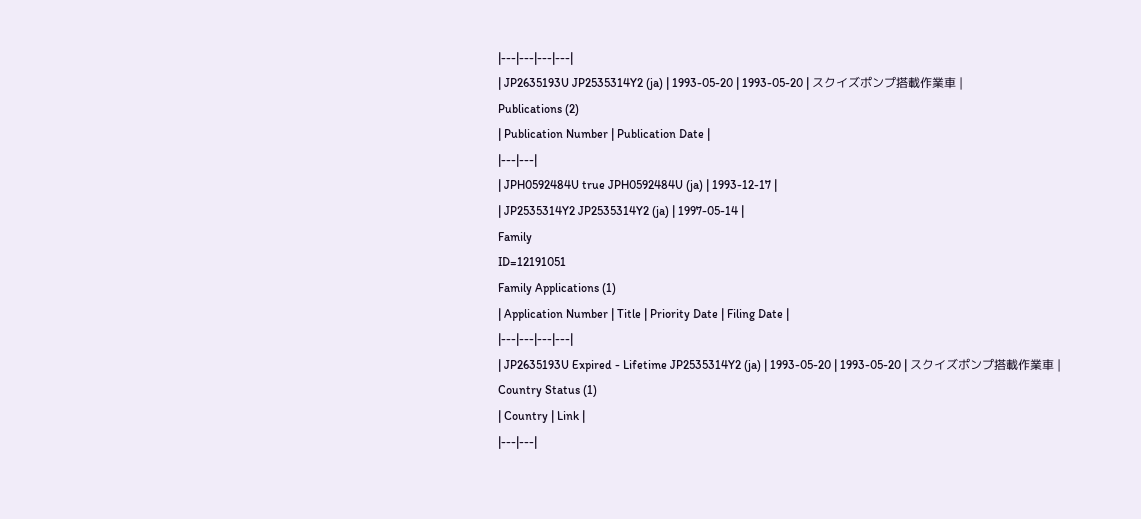|---|---|---|---|
| JP2635193U JP2535314Y2 (ja) | 1993-05-20 | 1993-05-20 | スクイズポンプ搭載作業車 |
Publications (2)
| Publication Number | Publication Date |
|---|---|
| JPH0592484U true JPH0592484U (ja) | 1993-12-17 |
| JP2535314Y2 JP2535314Y2 (ja) | 1997-05-14 |
Family
ID=12191051
Family Applications (1)
| Application Number | Title | Priority Date | Filing Date |
|---|---|---|---|
| JP2635193U Expired - Lifetime JP2535314Y2 (ja) | 1993-05-20 | 1993-05-20 | スクイズポンプ搭載作業車 |
Country Status (1)
| Country | Link |
|---|---|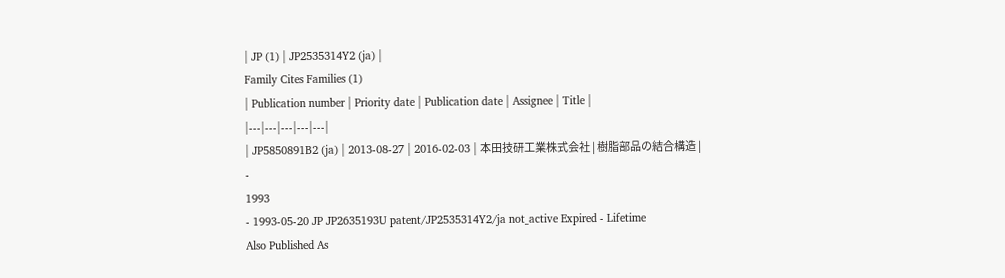| JP (1) | JP2535314Y2 (ja) |
Family Cites Families (1)
| Publication number | Priority date | Publication date | Assignee | Title |
|---|---|---|---|---|
| JP5850891B2 (ja) | 2013-08-27 | 2016-02-03 | 本田技研工業株式会社 | 樹脂部品の結合構造 |
-
1993
- 1993-05-20 JP JP2635193U patent/JP2535314Y2/ja not_active Expired - Lifetime
Also Published As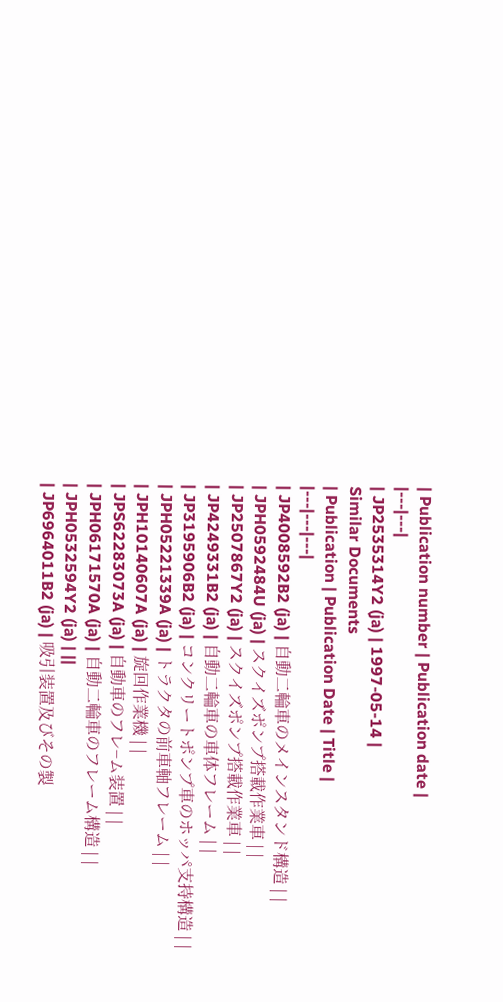| Publication number | Publication date |
|---|---|
| JP2535314Y2 (ja) | 1997-05-14 |
Similar Documents
| Publication | Publication Date | Title |
|---|---|---|
| JP4008592B2 (ja) | 自動二輪車のメインスタンド構造 | |
| JPH0592484U (ja) | スクイズポンプ搭載作業車 | |
| JP2507867Y2 (ja) | スクイズポンプ搭載作業車 | |
| JP4249331B2 (ja) | 自動二輪車の車体フレーム | |
| JP3195906B2 (ja) | コンクリートポンプ車のホッパ支持構造 | |
| JPH05221339A (ja) | トラクタの前車軸フレーム | |
| JPH10140607A (ja) | 旋回作業機 | |
| JPS62283073A (ja) | 自動車のフレ−ム装置 | |
| JPH06171570A (ja) | 自動二輪車のフレーム構造 | |
| JPH0532594Y2 (ja) | ||
| JP6964011B2 (ja) | 吸引装置及びその製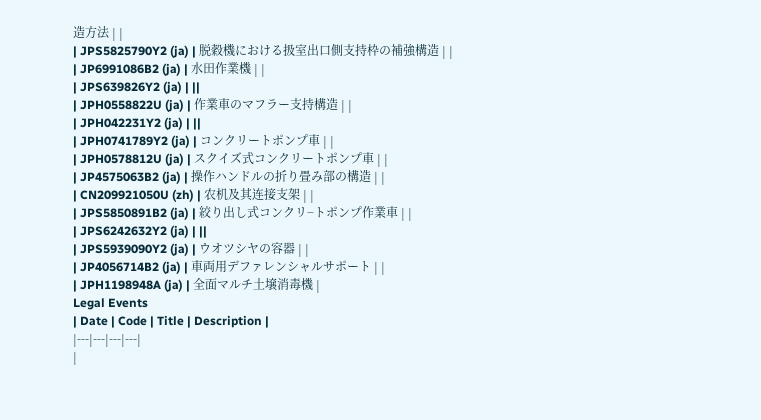造方法 | |
| JPS5825790Y2 (ja) | 脱穀機における扱室出口側支持枠の補強構造 | |
| JP6991086B2 (ja) | 水田作業機 | |
| JPS639826Y2 (ja) | ||
| JPH0558822U (ja) | 作業車のマフラー支持構造 | |
| JPH042231Y2 (ja) | ||
| JPH0741789Y2 (ja) | コンクリートポンプ車 | |
| JPH0578812U (ja) | スクイズ式コンクリートポンプ車 | |
| JP4575063B2 (ja) | 操作ハンドルの折り畳み部の構造 | |
| CN209921050U (zh) | 农机及其连接支架 | |
| JPS5850891B2 (ja) | 絞り出し式コンクリ−トポンプ作業車 | |
| JPS6242632Y2 (ja) | ||
| JPS5939090Y2 (ja) | ウオツシヤの容器 | |
| JP4056714B2 (ja) | 車両用デファレンシャルサポート | |
| JPH1198948A (ja) | 全面マルチ土壌消毒機 |
Legal Events
| Date | Code | Title | Description |
|---|---|---|---|
|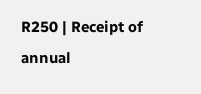R250 | Receipt of annual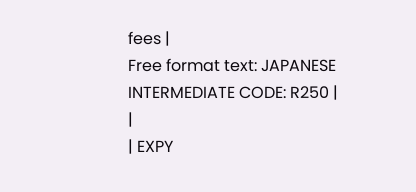fees |
Free format text: JAPANESE INTERMEDIATE CODE: R250 |
|
| EXPY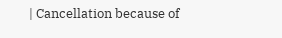| Cancellation because of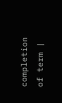completion of term |